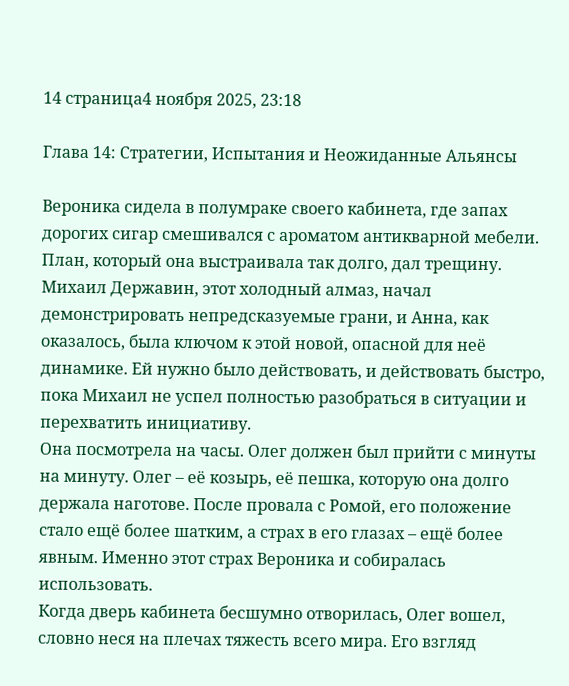14 страница4 ноября 2025, 23:18

Глава 14: Стратегии, Испытания и Неожиданные Альянсы

Вероника сидела в полумраке своего кабинета, где запах дорогих сигар смешивался с ароматом антикварной мебели. План, который она выстраивала так долго, дал трещину. Михаил Державин, этот холодный алмаз, начал демонстрировать непредсказуемые грани, и Анна, как оказалось, была ключом к этой новой, опасной для неё динамике. Ей нужно было действовать, и действовать быстро, пока Михаил не успел полностью разобраться в ситуации и перехватить инициативу.
Она посмотрела на часы. Олег должен был прийти с минуты на минуту. Олег – её козырь, её пешка, которую она долго держала наготове. После провала с Ромой, его положение стало ещё более шатким, а страх в его глазах – ещё более явным. Именно этот страх Вероника и собиралась использовать.
Когда дверь кабинета бесшумно отворилась, Олег вошел, словно неся на плечах тяжесть всего мира. Его взгляд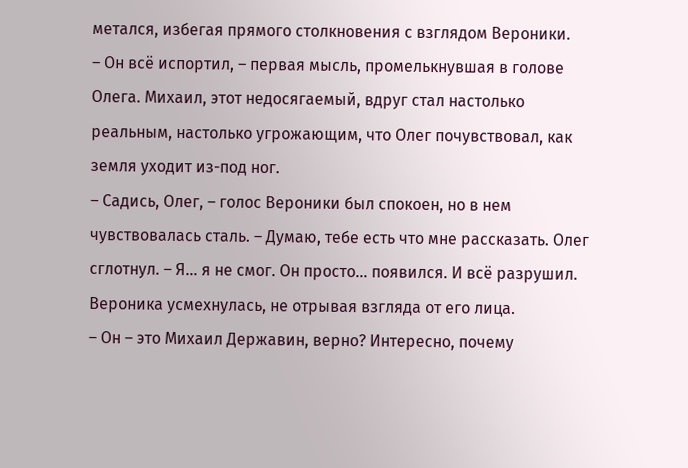метался, избегая прямого столкновения с взглядом Вероники.
– Он всё испортил, – первая мысль, промелькнувшая в голове Олега. Михаил, этот недосягаемый, вдруг стал настолько реальным, настолько угрожающим, что Олег почувствовал, как земля уходит из-под ног.
– Садись, Олег, – голос Вероники был спокоен, но в нем чувствовалась сталь. – Думаю, тебе есть что мне рассказать. Олег сглотнул. – Я… я не смог. Он просто… появился. И всё разрушил.
Вероника усмехнулась, не отрывая взгляда от его лица.
– Он – это Михаил Державин, верно? Интересно, почему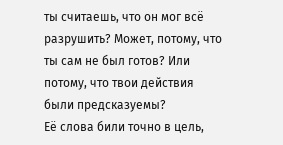ты считаешь, что он мог всё разрушить? Может, потому, что ты сам не был готов? Или потому, что твои действия были предсказуемы?
Её слова били точно в цель,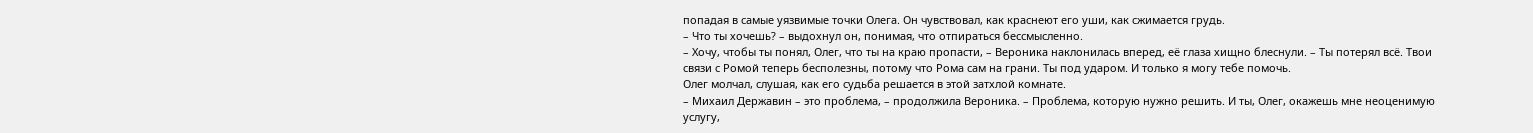попадая в самые уязвимые точки Олега. Он чувствовал, как краснеют его уши, как сжимается грудь.
– Что ты хочешь? – выдохнул он, понимая, что отпираться бессмысленно.
– Хочу, чтобы ты понял, Олег, что ты на краю пропасти, – Вероника наклонилась вперед, её глаза хищно блеснули. – Ты потерял всё. Твои связи с Ромой теперь бесполезны, потому что Рома сам на грани. Ты под ударом. И только я могу тебе помочь.
Олег молчал, слушая, как его судьба решается в этой затхлой комнате.
– Михаил Державин – это проблема, – продолжила Вероника. – Проблема, которую нужно решить. И ты, Олег, окажешь мне неоценимую услугу,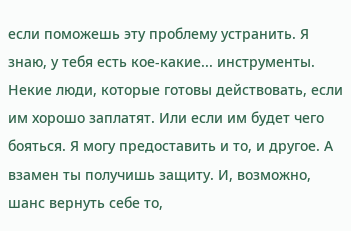если поможешь эту проблему устранить. Я знаю, у тебя есть кое-какие... инструменты. Некие люди, которые готовы действовать, если им хорошо заплатят. Или если им будет чего бояться. Я могу предоставить и то, и другое. А взамен ты получишь защиту. И, возможно, шанс вернуть себе то,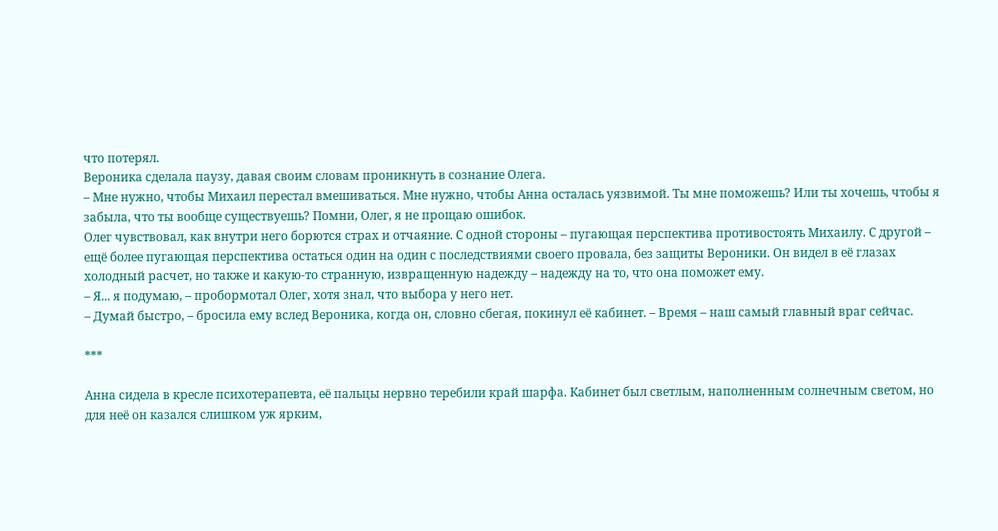что потерял.
Вероника сделала паузу, давая своим словам проникнуть в сознание Олега.
– Мне нужно, чтобы Михаил перестал вмешиваться. Мне нужно, чтобы Анна осталась уязвимой. Ты мне поможешь? Или ты хочешь, чтобы я забыла, что ты вообще существуешь? Помни, Олег, я не прощаю ошибок.
Олег чувствовал, как внутри него борются страх и отчаяние. С одной стороны – пугающая перспектива противостоять Михаилу. С другой – ещё более пугающая перспектива остаться один на один с последствиями своего провала, без защиты Вероники. Он видел в её глазах холодный расчет, но также и какую-то странную, извращенную надежду – надежду на то, что она поможет ему.
– Я... я подумаю, – пробормотал Олег, хотя знал, что выбора у него нет.
– Думай быстро, – бросила ему вслед Вероника, когда он, словно сбегая, покинул её кабинет. – Время – наш самый главный враг сейчас.

***

Анна сидела в кресле психотерапевта, её пальцы нервно теребили край шарфа. Кабинет был светлым, наполненным солнечным светом, но для неё он казался слишком уж ярким,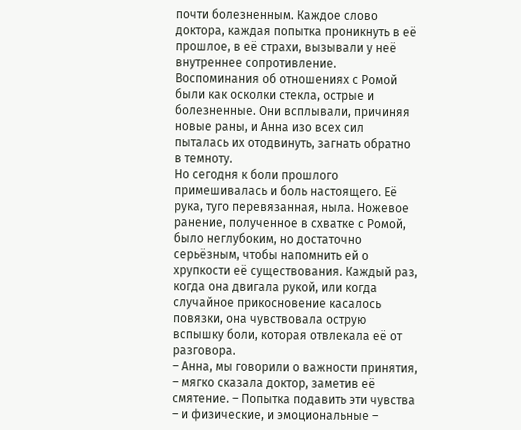почти болезненным. Каждое слово доктора, каждая попытка проникнуть в её прошлое, в её страхи, вызывали у неё внутреннее сопротивление. Воспоминания об отношениях с Ромой были как осколки стекла, острые и болезненные. Они всплывали, причиняя новые раны, и Анна изо всех сил пыталась их отодвинуть, загнать обратно в темноту.
Но сегодня к боли прошлого примешивалась и боль настоящего. Её рука, туго перевязанная, ныла. Ножевое ранение, полученное в схватке с Ромой, было неглубоким, но достаточно серьёзным, чтобы напомнить ей о хрупкости её существования. Каждый раз, когда она двигала рукой, или когда случайное прикосновение касалось повязки, она чувствовала острую вспышку боли, которая отвлекала её от разговора.
– Анна, мы говорили о важности принятия, – мягко сказала доктор, заметив её смятение. – Попытка подавить эти чувства – и физические, и эмоциональные –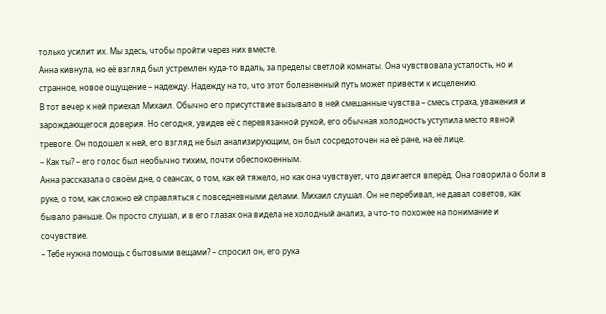только усилит их. Мы здесь, чтобы пройти через них вместе.
Анна кивнула, но её взгляд был устремлен куда-то вдаль, за пределы светлой комнаты. Она чувствовала усталость, но и странное, новое ощущение – надежду. Надежду на то, что этот болезненный путь может привести к исцелению.
В тот вечер к ней приехал Михаил. Обычно его присутствие вызывало в ней смешанные чувства – смесь страха, уважения и зарождающегося доверия. Но сегодня, увидев её с перевязанной рукой, его обычная холодность уступила место явной тревоге. Он подошел к ней, его взгляд не был анализирующим, он был сосредоточен на её ране, на её лице.
– Как ты? – его голос был необычно тихим, почти обеспокоенным.
Анна рассказала о своём дне, о сеансах, о том, как ей тяжело, но как она чувствует, что двигается вперёд. Она говорила о боли в руке, о том, как сложно ей справляться с повседневными делами. Михаил слушал. Он не перебивал, не давал советов, как бывало раньше. Он просто слушал, и в его глазах она видела не холодный анализ, а что-то похожее на понимание и сочувствие.
– Тебе нужна помощь с бытовыми вещами? – спросил он, его рука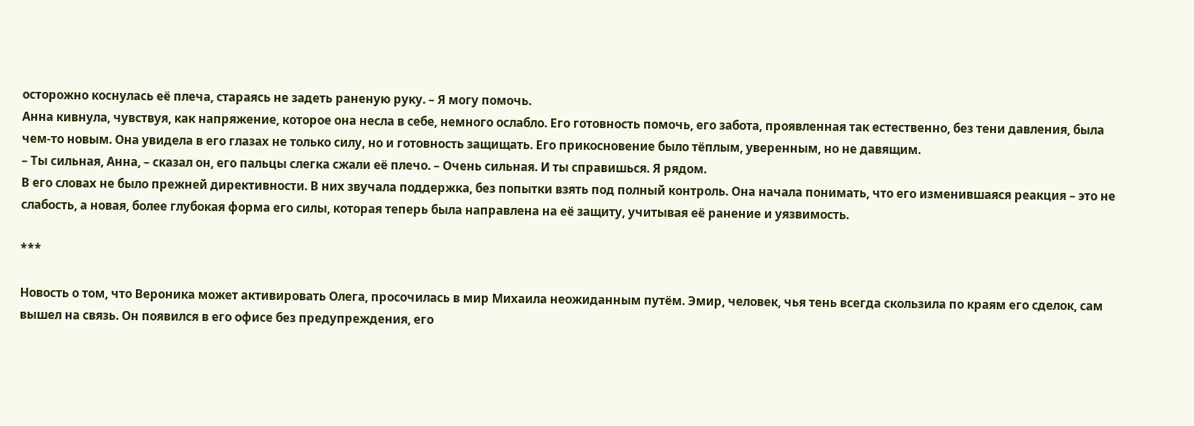осторожно коснулась её плеча, стараясь не задеть раненую руку. – Я могу помочь.
Анна кивнула, чувствуя, как напряжение, которое она несла в себе, немного ослабло. Его готовность помочь, его забота, проявленная так естественно, без тени давления, была чем-то новым. Она увидела в его глазах не только силу, но и готовность защищать. Его прикосновение было тёплым, уверенным, но не давящим.
– Ты сильная, Анна, – сказал он, его пальцы слегка сжали её плечо. – Очень сильная. И ты справишься. Я рядом.
В его словах не было прежней директивности. В них звучала поддержка, без попытки взять под полный контроль. Она начала понимать, что его изменившаяся реакция – это не слабость, а новая, более глубокая форма его силы, которая теперь была направлена на её защиту, учитывая её ранение и уязвимость.

***

Новость о том, что Вероника может активировать Олега, просочилась в мир Михаила неожиданным путём. Эмир, человек, чья тень всегда скользила по краям его сделок, сам вышел на связь. Он появился в его офисе без предупреждения, его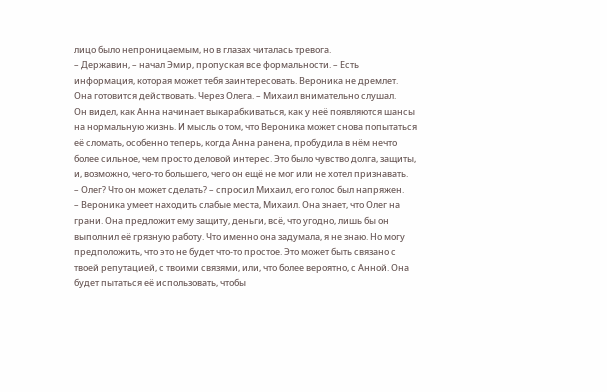лицо было непроницаемым, но в глазах читалась тревога.
– Державин, – начал Эмир, пропуская все формальности. – Есть информация, которая может тебя заинтересовать. Вероника не дремлет. Она готовится действовать. Через Олега. – Михаил внимательно слушал.
Он видел, как Анна начинает выкарабкиваться, как у неё появляются шансы на нормальную жизнь. И мысль о том, что Вероника может снова попытаться её сломать, особенно теперь, когда Анна ранена, пробудила в нём нечто более сильное, чем просто деловой интерес. Это было чувство долга, защиты, и, возможно, чего-то большего, чего он ещё не мог или не хотел признавать.
– Олег? Что он может сделать? – спросил Михаил, его голос был напряжен.
– Вероника умеет находить слабые места, Михаил. Она знает, что Олег на грани. Она предложит ему защиту, деньги, всё, что угодно, лишь бы он выполнил её грязную работу. Что именно она задумала, я не знаю. Но могу предположить, что это не будет что-то простое. Это может быть связано с твоей репутацией, с твоими связями, или, что более вероятно, с Анной. Она будет пытаться её использовать, чтобы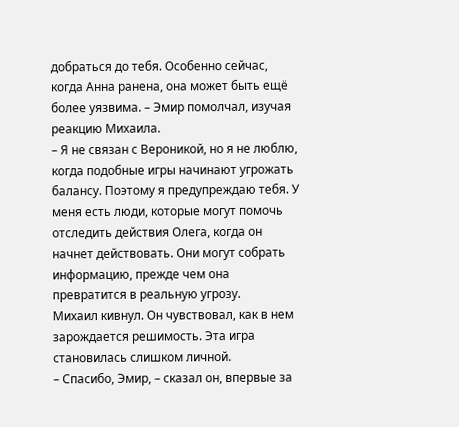добраться до тебя. Особенно сейчас, когда Анна ранена, она может быть ещё более уязвима. – Эмир помолчал, изучая реакцию Михаила.
– Я не связан с Вероникой, но я не люблю, когда подобные игры начинают угрожать балансу. Поэтому я предупреждаю тебя. У меня есть люди, которые могут помочь отследить действия Олега, когда он начнет действовать. Они могут собрать информацию, прежде чем она превратится в реальную угрозу.
Михаил кивнул. Он чувствовал, как в нем зарождается решимость. Эта игра становилась слишком личной.
– Спасибо, Эмир, – сказал он, впервые за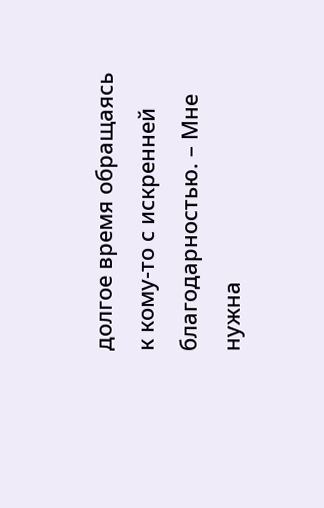долгое время обращаясь к кому-то с искренней благодарностью. – Мне нужна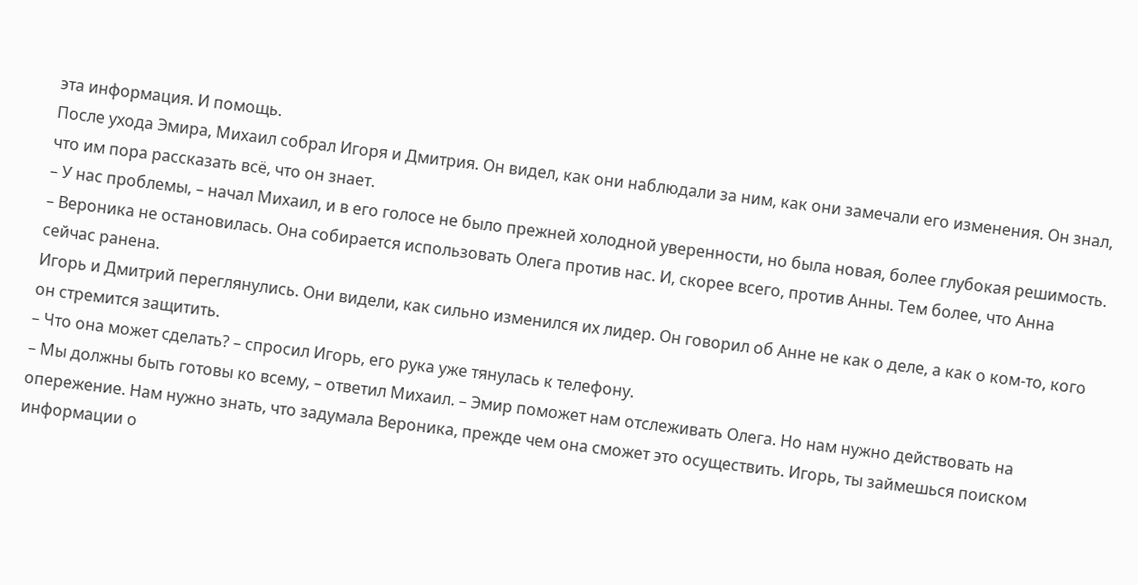эта информация. И помощь.
После ухода Эмира, Михаил собрал Игоря и Дмитрия. Он видел, как они наблюдали за ним, как они замечали его изменения. Он знал, что им пора рассказать всё, что он знает.
– У нас проблемы, – начал Михаил, и в его голосе не было прежней холодной уверенности, но была новая, более глубокая решимость. – Вероника не остановилась. Она собирается использовать Олега против нас. И, скорее всего, против Анны. Тем более, что Анна сейчас ранена.
Игорь и Дмитрий переглянулись. Они видели, как сильно изменился их лидер. Он говорил об Анне не как о деле, а как о ком-то, кого он стремится защитить.
– Что она может сделать? – спросил Игорь, его рука уже тянулась к телефону.
– Мы должны быть готовы ко всему, – ответил Михаил. – Эмир поможет нам отслеживать Олега. Но нам нужно действовать на опережение. Нам нужно знать, что задумала Вероника, прежде чем она сможет это осуществить. Игорь, ты займешься поиском информации о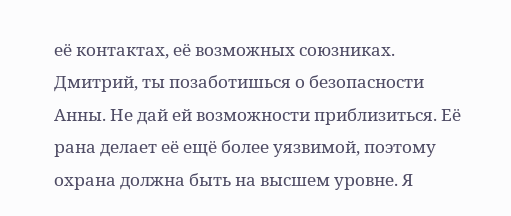её контактах, её возможных союзниках. Дмитрий, ты позаботишься о безопасности Анны. Не дай ей возможности приблизиться. Её рана делает её ещё более уязвимой, поэтому охрана должна быть на высшем уровне. Я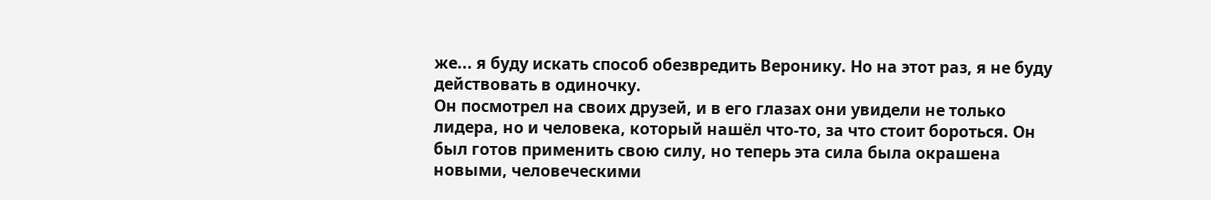же... я буду искать способ обезвредить Веронику. Но на этот раз, я не буду действовать в одиночку.
Он посмотрел на своих друзей, и в его глазах они увидели не только лидера, но и человека, который нашёл что-то, за что стоит бороться. Он был готов применить свою силу, но теперь эта сила была окрашена новыми, человеческими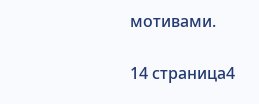мотивами.

14 страница4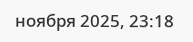ноября 2025, 23:18